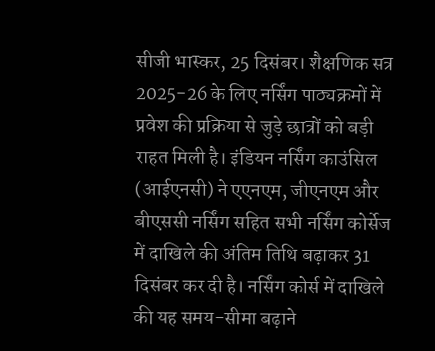सीजी भास्कर, 25 दिसंबर। शैक्षणिक सत्र 2025-26 के लिए नर्सिंग पाठ्यक्रमों में प्रवेश की प्रक्रिया से जुड़े छात्रों को बड़ी राहत मिली है। इंडियन नर्सिंग काउंसिल (आईएनसी) ने एएनएम, जीएनएम और बीएससी नर्सिंग सहित सभी नर्सिंग कोर्सेज में दाखिले की अंतिम तिथि बढ़ाकर 31 दिसंबर कर दी है। नर्सिंग कोर्स में दाखिले की यह समय-सीमा बढ़ाने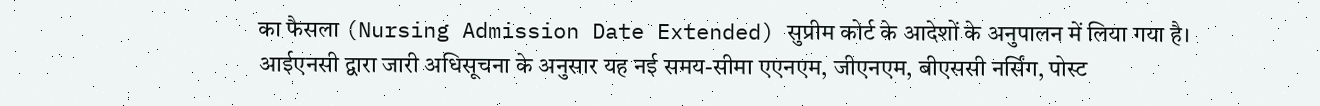का फैसला (Nursing Admission Date Extended) सुप्रीम कोर्ट के आदेशों के अनुपालन में लिया गया है।
आईएनसी द्वारा जारी अधिसूचना के अनुसार यह नई समय-सीमा एएनएम, जीएनएम, बीएससी नर्सिंग, पोस्ट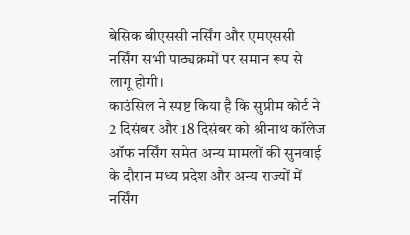बेसिक बीएससी नर्सिंग और एमएससी नर्सिंग सभी पाठ्यक्रमों पर समान रूप से लागू होगी।
काउंसिल ने स्पष्ट किया है कि सुप्रीम कोर्ट ने 2 दिसंबर और 18 दिसंबर को श्रीनाथ कॉलेज ऑफ नर्सिंग समेत अन्य मामलों की सुनवाई के दौरान मध्य प्रदेश और अन्य राज्यों में नर्सिंग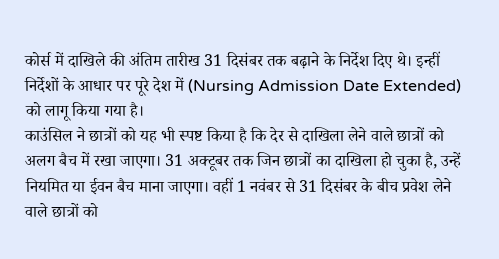कोर्स में दाखिले की अंतिम तारीख 31 दिसंबर तक बढ़ाने के निर्देश दिए थे। इन्हीं निर्देशों के आधार पर पूरे देश में (Nursing Admission Date Extended) को लागू किया गया है।
काउंसिल ने छात्रों को यह भी स्पष्ट किया है कि देर से दाखिला लेने वाले छात्रों को अलग बैच में रखा जाएगा। 31 अक्टूबर तक जिन छात्रों का दाखिला हो चुका है, उन्हें नियमित या ईवन बैच माना जाएगा। वहीं 1 नवंबर से 31 दिसंबर के बीच प्रवेश लेने वाले छात्रों को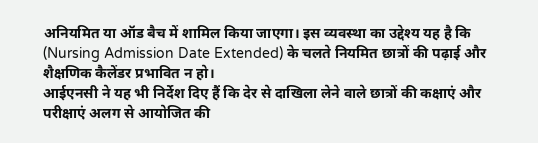अनियमित या ऑड बैच में शामिल किया जाएगा। इस व्यवस्था का उद्देश्य यह है कि (Nursing Admission Date Extended) के चलते नियमित छात्रों की पढ़ाई और शैक्षणिक कैलेंडर प्रभावित न हो।
आईएनसी ने यह भी निर्देश दिए हैं कि देर से दाखिला लेने वाले छात्रों की कक्षाएं और परीक्षाएं अलग से आयोजित की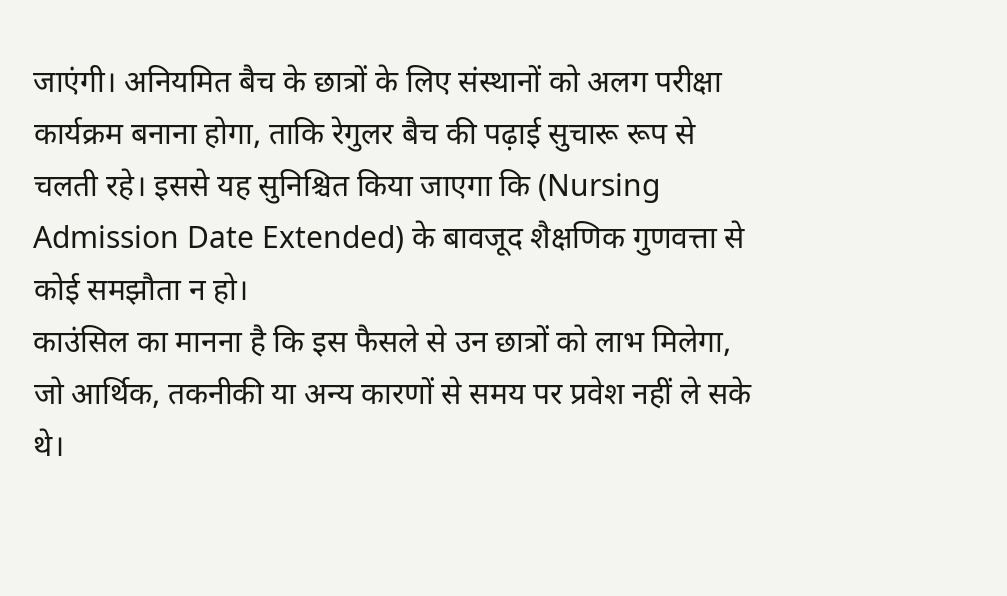जाएंगी। अनियमित बैच के छात्रों के लिए संस्थानों को अलग परीक्षा कार्यक्रम बनाना होगा, ताकि रेगुलर बैच की पढ़ाई सुचारू रूप से चलती रहे। इससे यह सुनिश्चित किया जाएगा कि (Nursing Admission Date Extended) के बावजूद शैक्षणिक गुणवत्ता से कोई समझौता न हो।
काउंसिल का मानना है कि इस फैसले से उन छात्रों को लाभ मिलेगा, जो आर्थिक, तकनीकी या अन्य कारणों से समय पर प्रवेश नहीं ले सके थे।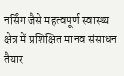नर्सिंग जैसे महत्वपूर्ण स्वास्थ्य क्षेत्र में प्रशिक्षित मानव संसाधन तैयार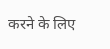करने के लिए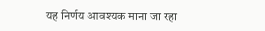यह निर्णय आवश्यक माना जा रहा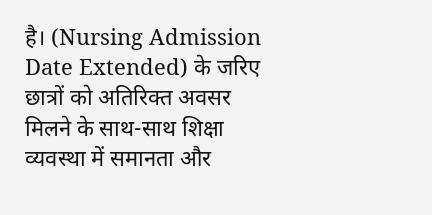है। (Nursing Admission Date Extended) के जरिए छात्रों को अतिरिक्त अवसर मिलने के साथ-साथ शिक्षा व्यवस्था में समानता और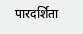पारदर्शिता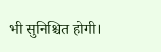भी सुनिश्चित होगी।